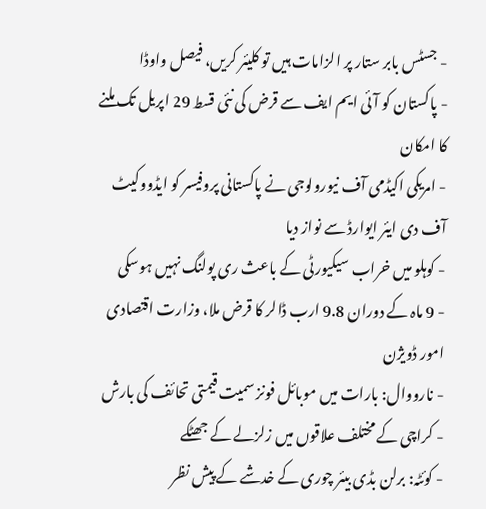- جسٹس بابر ستار پر الزامات ہیں تو کلیئر کریں، فیصل واوڈا
- پاکستان کو آئی ایم ایف سے قرض کی نئی قسط 29 اپریل تک ملنے کا امکان
- امریکی اکیڈمی آف نیورولوجی نے پاکستانی پروفیسر کو ایڈووکیٹ آف دی ایئر ایوارڈ سے نواز دیا
- کوہلو میں خراب سیکیورٹی کے باعث ری پولنگ نہیں ہوسکی
- 9 ماہ کے دوران 9.8 ارب ڈالر کا قرض ملا، وزارت اقتصادی امور ڈویژن
- نارووال: بارات میں موبائل فونز سمیت قیمتی تحائف کی بارش
- کراچی کے مختلف علاقوں میں زلزلے کے جھٹکے
- کوئٹہ: برلن بڈی بیئر چوری کے خدشے کے پیش نظر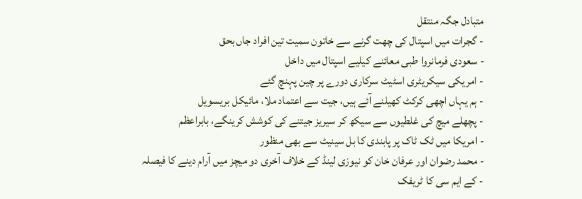متبادل جگہ منتقل
- گجرات میں اسپتال کی چھت گرنے سے خاتون سمیت تین افراد جاں بحق
- سعودی فرمانروا طبی معائنے کیلیے اسپتال میں داخل
- امریکی سیکریٹری اسٹیٹ سرکاری دورے پر چین پہنچ گئے
- ہم یہاں اچھی کرکٹ کھیلنے آئے ہیں، جیت سے اعتماد ملا، مائیکل بریسویل
- پچھلے میچ کی غلطیوں سے سیکھ کر سیریز جیتنے کی کوشش کرینگے، بابراعظم
- امریکا میں ٹک ٹاک پر پابندی کا بل سینیٹ سے بھی منظور
- محمد رضوان اور عرفان خان کو نیوزی لینڈ کے خلاف آخری دو میچز میں آرام دینے کا فیصلہ
- کے ایم سی کا ٹریفک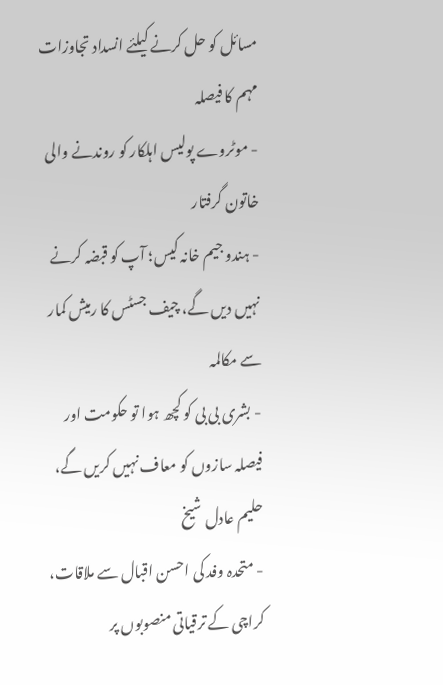مسائل کو حل کرنے کیلئے انسداد تجاوزات مہم کا فیصلہ
- موٹروے پولیس اہلکار کو روندنے والی خاتون گرفتار
- ہندو جیم خانہ کیس؛ آپ کو قبضہ کرنے نہیں دیں گے، چیف جسٹس کا رمیش کمار سے مکالمہ
- بشری بی بی کو کچھ ہوا تو حکومت اور فیصلہ سازوں کو معاف نہیں کریں گے، حلیم عادل شیخ
- متحدہ وفد کی احسن اقبال سے ملاقات، کراچی کے ترقیاتی منصوبوں پر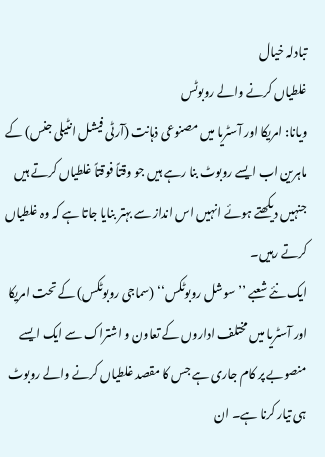تبادلہ خیال
غلطیاں کرنے والے روبوٹس
ویانا: امریکا اور آسٹریا میں مصنوعی ذہانت (آرٹی فیشل انٹیلی جنس) کے ماہرین اب ایسے روبوٹ بنا رہے ہیں جو وقتاً فوقتاً غلطیاں کرتے ہیں جنہیں دیکھتے ہوئے انہیں اس انداز سے بہتر بنایا جاتا ہے کہ وہ غلطیاں کرتے رہیں۔
ایک نئے شعبے ’’سوشل روبوٹکس‘‘ (سماجی روبوٹکس) کے تحت امریکا اور آسٹریا میں مختلف اداروں کے تعاون و اشتراک سے ایک ایسے منصوبے پر کام جاری ہے جس کا مقصد غلطیاں کرنے والے روبوٹ ہی تیار کرنا ہے۔ ان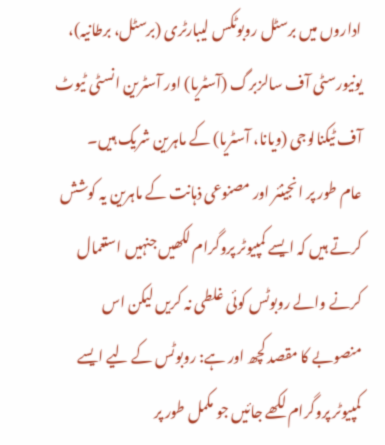اداروں میں برسٹل روبوٹکس لیبارٹری (برسٹل، برطانیہ)، یونیورسٹی آف سالزبرگ (آسٹریا) اور آسٹرین انسٹی ٹیوٹ آف ٹیکنالوجی (ویانا، آسٹریا) کے ماہرین شریک ہیں۔
عام طور پر انجینئر اور مصنوعی ذہانت کے ماہرین یہ کوشش کرتے ہیں کہ ایسے کمپیوٹر پروگرام لکھیں جنہیں استعمال کرنے والے روبوٹس کوئی غلطی نہ کریں لیکن اس منصوبے کا مقصد کچھ اور ہے: روبوٹس کے لیے ایسے کمپیوٹر پروگرام لکھے جائیں جو مکمل طور پر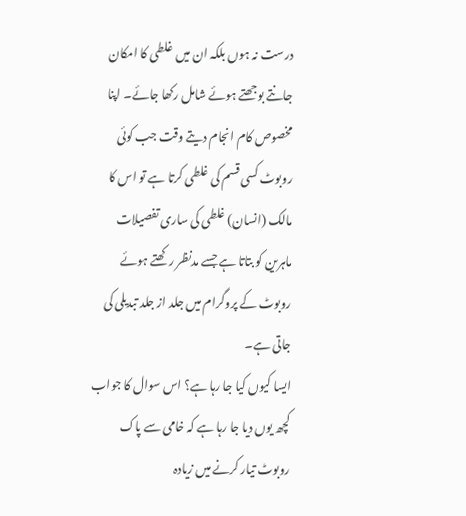درست نہ ہوں بلکہ ان میں غلطی کا امکان جانتے بوجھتے ہوئے شامل رکھا جائے۔ اپنا مخصوص کام انجام دیتے وقت جب کوئی روبوٹ کسی قسم کی غلطی کرتا ہے تو اس کا مالک (انسان) غلطی کی ساری تفصیلات ماہرین کو بتاتا ہے جسے مدنظر رکھتے ہوئے روبوٹ کے پروگرام میں جلد از جلد تبدیلی کی جاتی ہے۔
ایسا کیوں کیا جا رہا ہے؟ اس سوال کا جواب کچھ یوں دیا جا رہا ہے کہ خامی سے پاک روبوٹ تیار کرنے میں زیادہ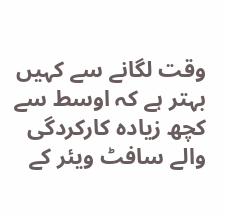وقت لگانے سے کہیں بہتر ہے کہ اوسط سے کچھ زیادہ کارکردگی والے سافٹ ویئر کے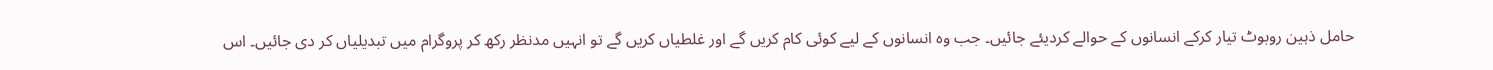حامل ذہین روبوٹ تیار کرکے انسانوں کے حوالے کردیئے جائیں۔ جب وہ انسانوں کے لیے کوئی کام کریں گے اور غلطیاں کریں گے تو انہیں مدنظر رکھ کر پروگرام میں تبدیلیاں کر دی جائیں۔ اس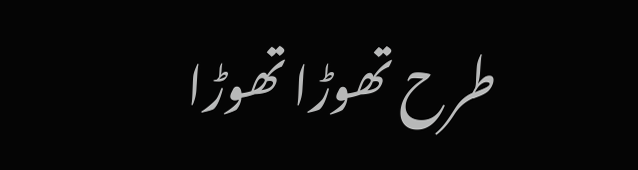طرح تھوڑا تھوڑا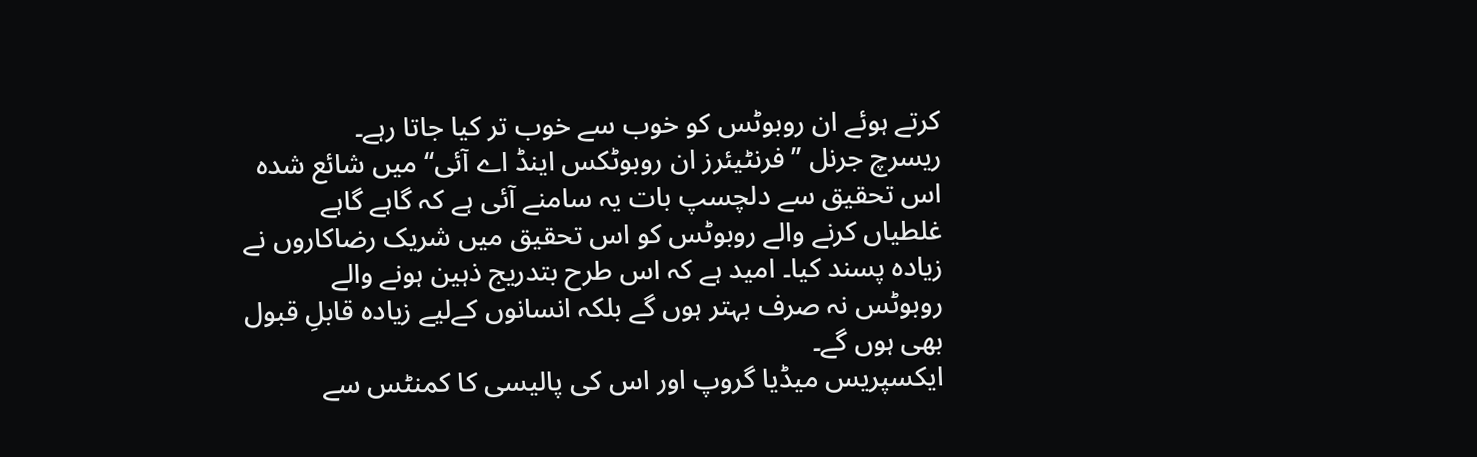کرتے ہوئے ان روبوٹس کو خوب سے خوب تر کیا جاتا رہے۔
ریسرچ جرنل ’’فرنٹیئرز ان روبوٹکس اینڈ اے آئی‘‘ میں شائع شدہ اس تحقیق سے دلچسپ بات یہ سامنے آئی ہے کہ گاہے گاہے غلطیاں کرنے والے روبوٹس کو اس تحقیق میں شریک رضاکاروں نے زیادہ پسند کیا۔ امید ہے کہ اس طرح بتدریج ذہین ہونے والے روبوٹس نہ صرف بہتر ہوں گے بلکہ انسانوں کےلیے زیادہ قابلِ قبول بھی ہوں گے۔
ایکسپریس میڈیا گروپ اور اس کی پالیسی کا کمنٹس سے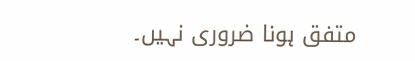متفق ہونا ضروری نہیں۔